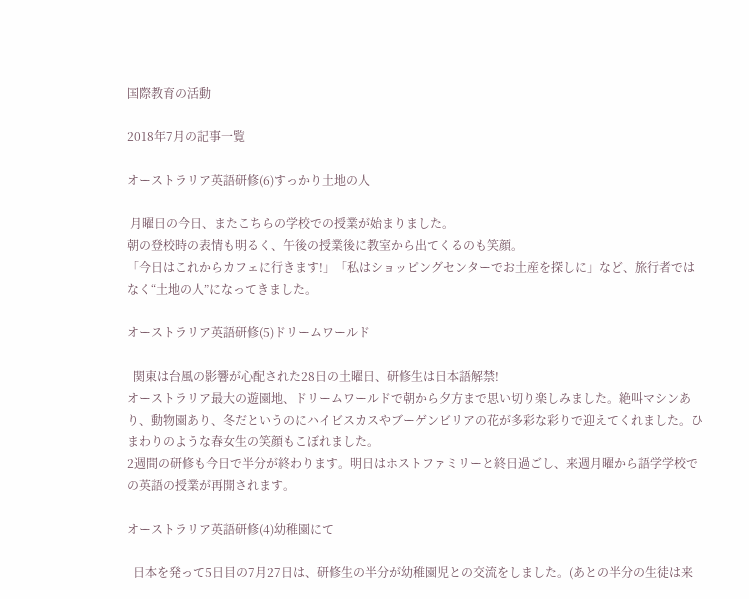国際教育の活動

2018年7月の記事一覧

オーストラリア英語研修(6)すっかり土地の人

 月曜日の今日、またこちらの学校での授業が始まりました。
朝の登校時の表情も明るく、午後の授業後に教室から出てくるのも笑顔。
「今日はこれからカフェに行きます!」「私はショッピングセンターでお土産を探しに」など、旅行者ではなく“土地の人”になってきました。

オーストラリア英語研修(5)ドリームワールド

  関東は台風の影響が心配された28日の土曜日、研修生は日本語解禁!
オーストラリア最大の遊園地、ドリームワールドで朝から夕方まで思い切り楽しみました。絶叫マシンあり、動物園あり、冬だというのにハイビスカスやブーゲンビリアの花が多彩な彩りで迎えてくれました。ひまわりのような春女生の笑顔もこぼれました。
2週間の研修も今日で半分が終わります。明日はホストファミリーと終日過ごし、来週月曜から語学学校での英語の授業が再開されます。

オーストラリア英語研修(4)幼稚園にて

  日本を発って5日目の7月27日は、研修生の半分が幼稚園児との交流をしました。(あとの半分の生徒は来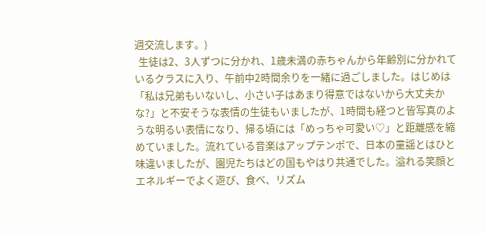週交流します。)
  生徒は2、3人ずつに分かれ、1歳未満の赤ちゃんから年齢別に分かれているクラスに入り、午前中2時間余りを一緒に過ごしました。はじめは「私は兄弟もいないし、小さい子はあまり得意ではないから大丈夫かな?」と不安そうな表情の生徒もいましたが、1時間も経つと皆写真のような明るい表情になり、帰る頃には「めっちゃ可愛い♡」と距離感を縮めていました。流れている音楽はアップテンポで、日本の童謡とはひと味違いましたが、園児たちはどの国もやはり共通でした。溢れる笑顔とエネルギーでよく遊び、食べ、リズム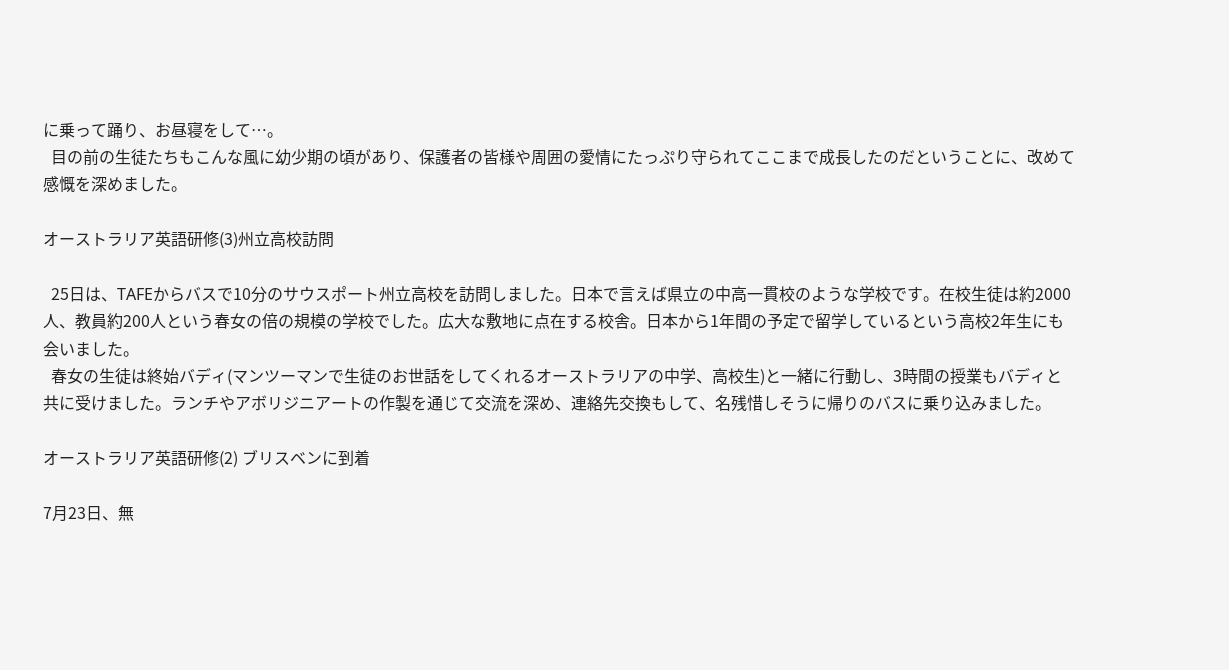に乗って踊り、お昼寝をして…。
  目の前の生徒たちもこんな風に幼少期の頃があり、保護者の皆様や周囲の愛情にたっぷり守られてここまで成長したのだということに、改めて感慨を深めました。

オーストラリア英語研修(3)州立高校訪問

  25日は、TAFEからバスで10分のサウスポート州立高校を訪問しました。日本で言えば県立の中高一貫校のような学校です。在校生徒は約2000人、教員約200人という春女の倍の規模の学校でした。広大な敷地に点在する校舎。日本から1年間の予定で留学しているという高校2年生にも会いました。
  春女の生徒は終始バディ(マンツーマンで生徒のお世話をしてくれるオーストラリアの中学、高校生)と一緒に行動し、3時間の授業もバディと共に受けました。ランチやアボリジニアートの作製を通じて交流を深め、連絡先交換もして、名残惜しそうに帰りのバスに乗り込みました。

オーストラリア英語研修(2) ブリスベンに到着

7月23日、無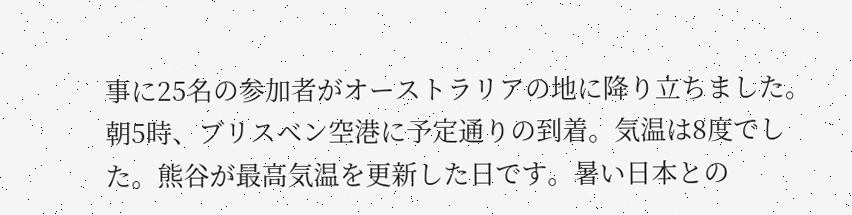事に25名の参加者がオーストラリアの地に降り立ちました。
朝5時、ブリスベン空港に予定通りの到着。気温は8度でした。熊谷が最高気温を更新した日です。暑い日本との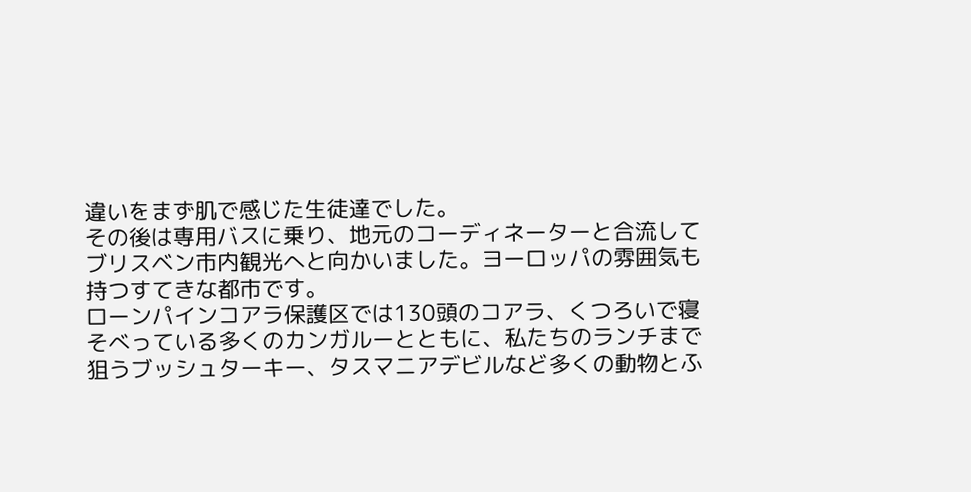違いをまず肌で感じた生徒達でした。
その後は専用バスに乗り、地元のコーディネーターと合流してブリスベン市内観光へと向かいました。ヨーロッパの雰囲気も持つすてきな都市です。
ローンパインコアラ保護区では130頭のコアラ、くつろいで寝そべっている多くのカンガルーとともに、私たちのランチまで狙うブッシュターキー、タスマニアデビルなど多くの動物とふ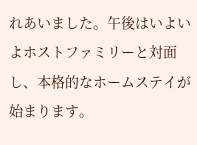れあいました。午後はいよいよホストファミリーと対面し、本格的なホームステイが始まります。